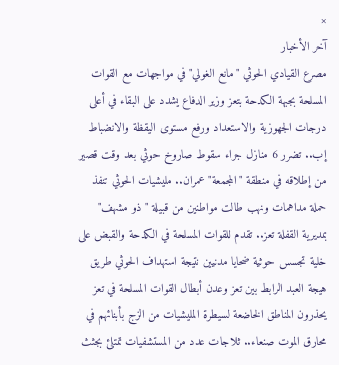×
آخر الأخبار
مصرع القيادي الحوثي "مانع الغولي" في مواجهات مع القوات المسلحة بجبهة الكدحة بتعز وزير الدفاع يشدد على البقاء في أعلى درجات الجهوزية والاستعداد ورفع مستوى اليقظة والانضباط إب.. تضرر 6 منازل جراء سقوط صاروخ حوثي بعد وقت قصير من إطلاقه في منطقة "المجمعة" عمران.. مليشيات الحوثي تنفذ حملة مداهمات ونهب طالت مواطنين من قبيلة "ذو مشهف" بمديرية القفلة تعز.. تقدم للقوات المسلحة في الكدحة والقبض على خلية تجسس حوثية ضحايا مدنيين نتيجة استهداف الحوثي طريق هيجة العبد الرابط بين تعز وعدن أبطال القوات المسلحة في تعز يحذرون المناطق الخاضعة لسيطرة المليشيات من الزج بأبنائهم في محارق الموت صنعاء.. ثلاجات عدد من المستشفيات تمتلئ بجثث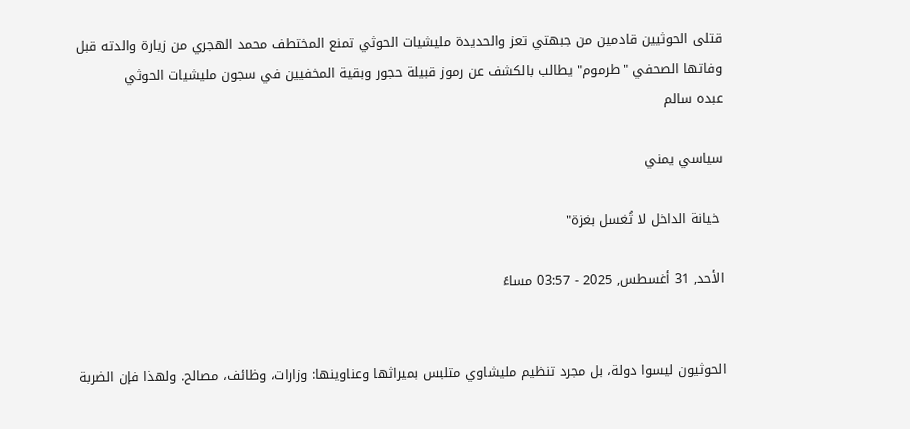قتلى الحوثيين قادمين من جبهتي تعز والحديدة مليشيات الحوثي تمنع المختطف محمد الهجري من زيارة والدته قبل وفاتها الصحفي "طرموم" يطالب بالكشف عن رموز قبيلة حجور وبقية المخفيين في سجون مليشيات الحوثي
عبده سالم

سياسي يمني

 خيانة الداخل لا تُغسل بغزة"

الأحد, 31 أغسطس, 2025 - 03:57 مساءً


الحوثيون ليسوا دولة، بل مجرد تنظيم مليشاوي متلبس بميراثها وعناوينها: وزارات، وظائف، مصالح. ولهذا فإن الضربة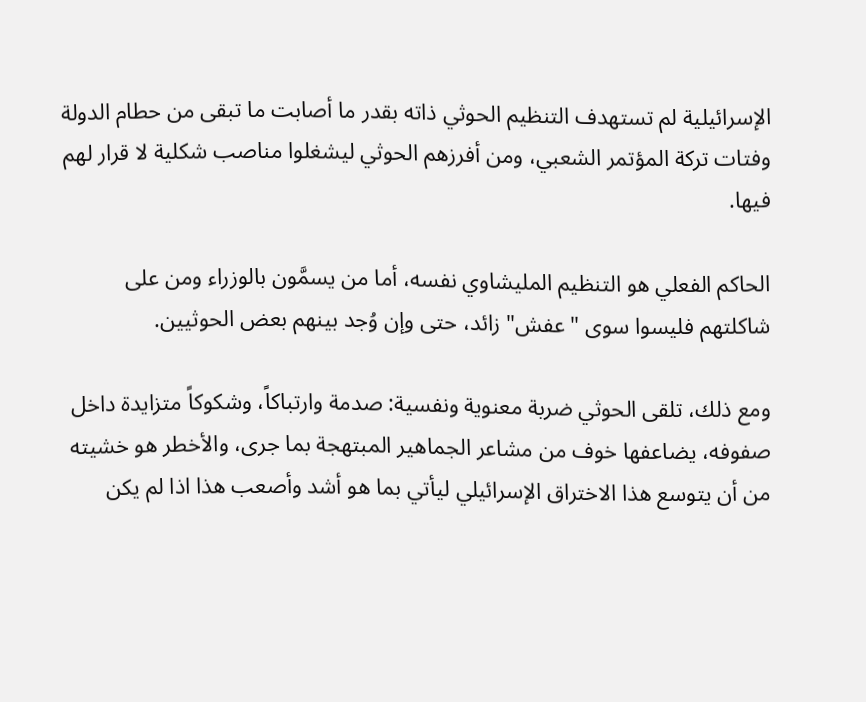الإسرائيلية لم تستهدف التنظيم الحوثي ذاته بقدر ما أصابت ما تبقى من حطام الدولة وفتات تركة المؤتمر الشعبي، ومن أفرزهم الحوثي ليشغلوا مناصب شكلية لا قرار لهم فيها.

الحاكم الفعلي هو التنظيم المليشاوي نفسه، أما من يسمَّون بالوزراء ومن على شاكلتهم فليسوا سوى "عفش" زائد، حتى وإن وُجد بينهم بعض الحوثيين.

ومع ذلك، تلقى الحوثي ضربة معنوية ونفسية: صدمة وارتباكاً، وشكوكاً متزايدة داخل صفوفه، يضاعفها خوف من مشاعر الجماهير المبتهجة بما جرى، والأخطر هو خشيته من أن يتوسع هذا الاختراق الإسرائيلي ليأتي بما هو أشد وأصعب هذا اذا لم يكن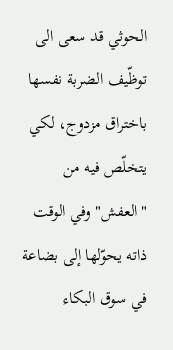الحوثي قد سعى الى توظّيف الضربة نفسها باختراق مزدوج، لكي يتخلّص فيه من "العفش" وفي الوقت ذاته يحوّلها إلى بضاعة في سوق البكاء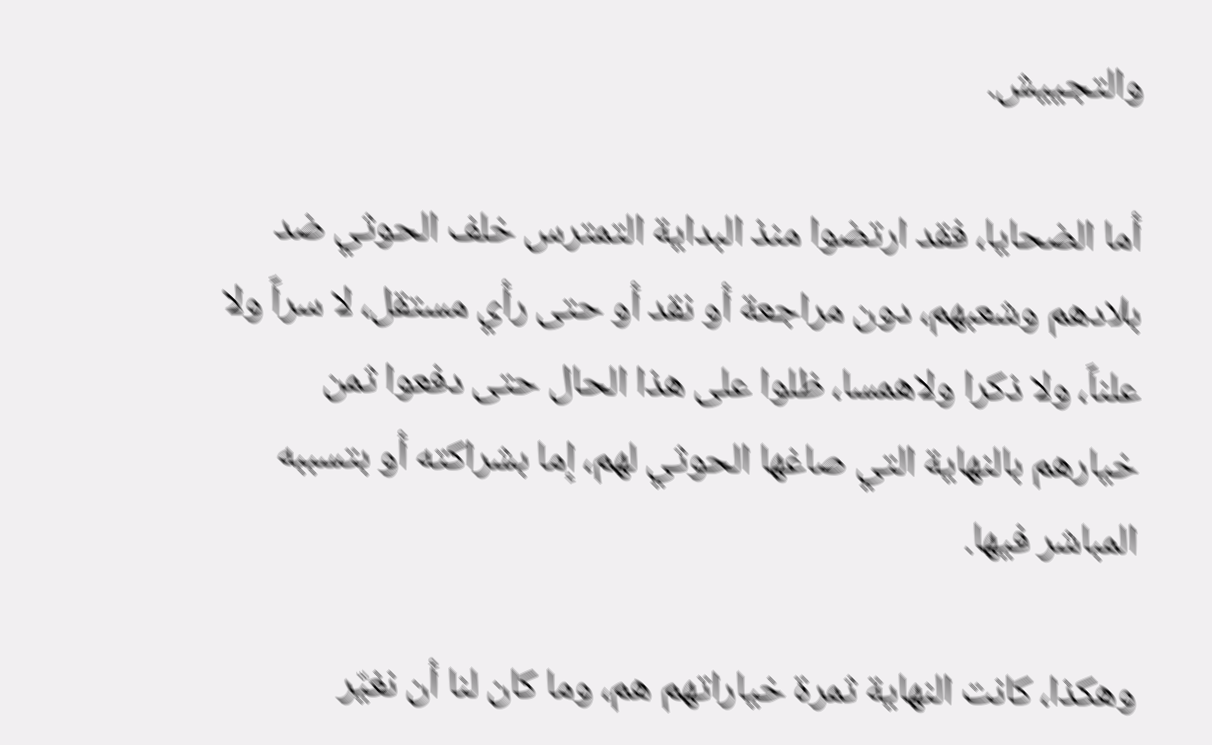والتجييش.

أما الضحايا، فقد ارتضوا منذ البداية التمترس خلف الحوثي ضد بلادهم وشعبهم، دون مراجعة أو نقد أو حتى رأي مستقل، لا سراً ولا علناً، ولا ذكرا ولاهمسا، ظلوا على هذا الحال حتى دفعوا ثمن خيارهم بالنهاية التي صاغها الحوثي لهم، إما بشراكته أو بتسببه المباشر فيها.

وهكذا، كانت النهاية ثمرة خياراتهم هم، وما كان لنا أن نغيّر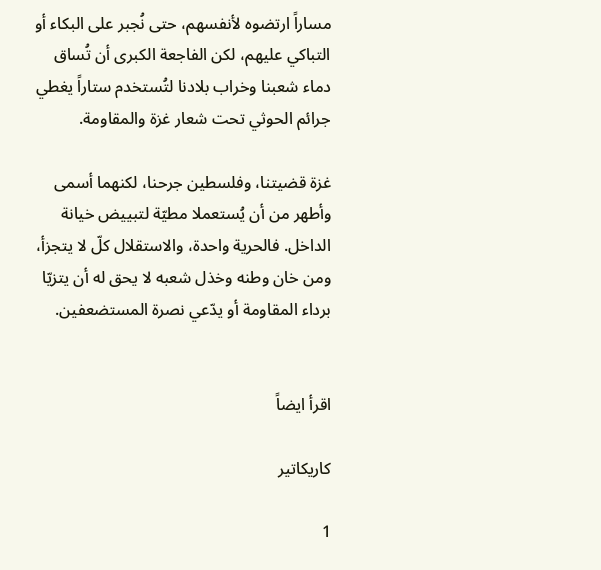مساراً ارتضوه لأنفسهم، حتى نُجبر على البكاء أو التباكي عليهم، لكن الفاجعة الكبرى أن تُساق دماء شعبنا وخراب بلادنا لتُستخدم ستاراً يغطي جرائم الحوثي تحت شعار غزة والمقاومة.

غزة قضيتنا، وفلسطين جرحنا، لكنهما أسمى وأطهر من أن يُستعملا مطيّة لتبييض خيانة الداخل. فالحرية واحدة، والاستقلال كلّ لا يتجزأ، ومن خان وطنه وخذل شعبه لا يحق له أن يتزيّا برداء المقاومة أو يدّعي نصرة المستضعفين.


اقرأ ايضاً

كاريكاتير

1